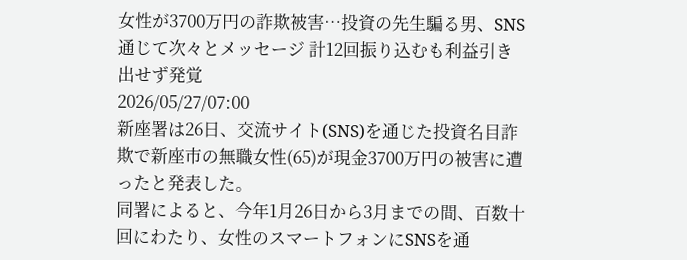女性が3700万円の詐欺被害…投資の先生騙る男、SNS通じて次々とメッセージ 計12回振り込むも利益引き出せず発覚
2026/05/27/07:00
新座署は26日、交流サイト(SNS)を通じた投資名目詐欺で新座市の無職女性(65)が現金3700万円の被害に遭ったと発表した。
同署によると、今年1月26日から3月までの間、百数十回にわたり、女性のスマートフォンにSNSを通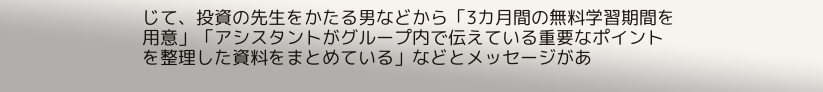じて、投資の先生をかたる男などから「3カ月間の無料学習期間を用意」「アシスタントがグループ内で伝えている重要なポイントを整理した資料をまとめている」などとメッセージがあ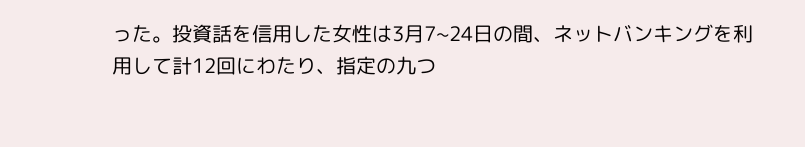った。投資話を信用した女性は3月7~24日の間、ネットバンキングを利用して計12回にわたり、指定の九つ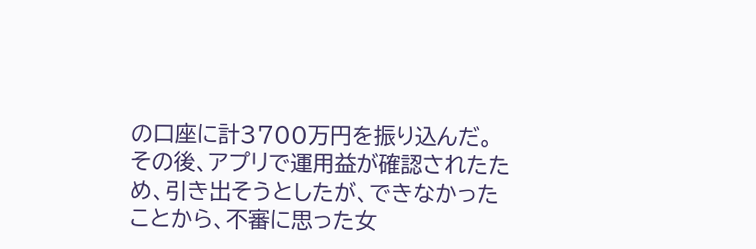の口座に計3700万円を振り込んだ。
その後、アプリで運用益が確認されたため、引き出そうとしたが、できなかったことから、不審に思った女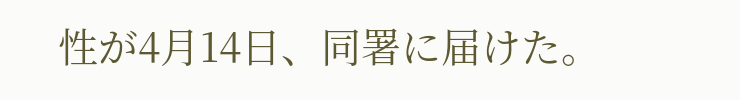性が4月14日、同署に届けた。